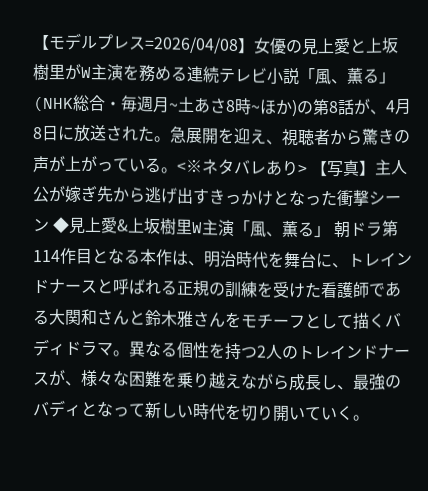【モデルプレス=2026/04/08】女優の見上愛と上坂樹里がW主演を務める連続テレビ小説「風、薫る」(NHK総合・毎週月~土あさ8時~ほか)の第8話が、4月8日に放送された。急展開を迎え、視聴者から驚きの声が上がっている。<※ネタバレあり> 【写真】主人公が嫁ぎ先から逃げ出すきっかけとなった衝撃シーン ◆見上愛&上坂樹里W主演「風、薫る」 朝ドラ第114作目となる本作は、明治時代を舞台に、トレインドナースと呼ばれる正規の訓練を受けた看護師である大関和さんと鈴木雅さんをモチーフとして描くバディドラマ。異なる個性を持つ2人のトレインドナースが、様々な困難を乗り越えながら成長し、最強のバディとなって新しい時代を切り開いていく。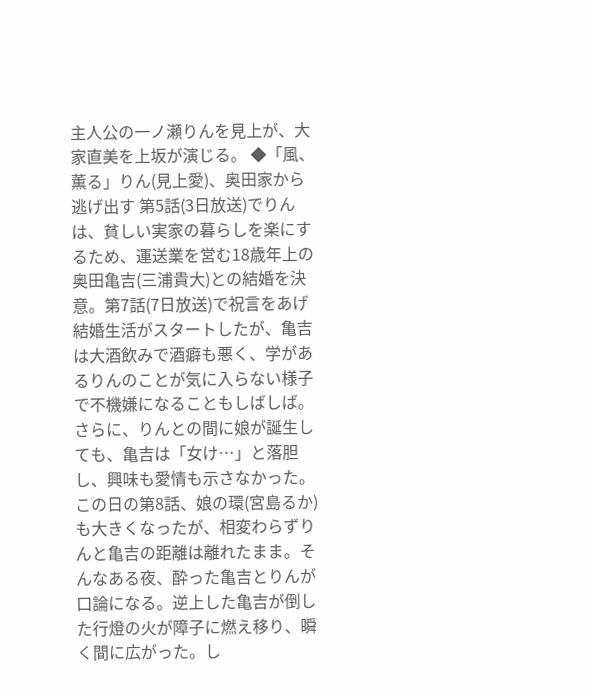主人公の一ノ瀬りんを見上が、大家直美を上坂が演じる。 ◆「風、薫る」りん(見上愛)、奥田家から逃げ出す 第5話(3日放送)でりんは、貧しい実家の暮らしを楽にするため、運送業を営む18歳年上の奥田亀吉(三浦貴大)との結婚を決意。第7話(7日放送)で祝言をあげ結婚生活がスタートしたが、亀吉は大酒飲みで酒癖も悪く、学があるりんのことが気に入らない様子で不機嫌になることもしばしば。さらに、りんとの間に娘が誕生しても、亀吉は「女け…」と落胆し、興味も愛情も示さなかった。 この日の第8話、娘の環(宮島るか)も大きくなったが、相変わらずりんと亀吉の距離は離れたまま。そんなある夜、酔った亀吉とりんが口論になる。逆上した亀吉が倒した行燈の火が障子に燃え移り、瞬く間に広がった。し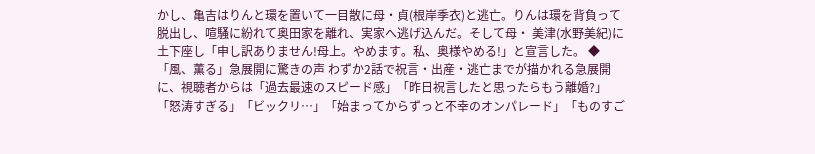かし、亀吉はりんと環を置いて一目散に母・貞(根岸季衣)と逃亡。りんは環を背負って脱出し、喧騒に紛れて奥田家を離れ、実家へ逃げ込んだ。そして母・ 美津(水野美紀)に土下座し「申し訳ありません!母上。やめます。私、奥様やめる!」と宣言した。 ◆「風、薫る」急展開に驚きの声 わずか2話で祝言・出産・逃亡までが描かれる急展開に、視聴者からは「過去最速のスピード感」「昨日祝言したと思ったらもう離婚?」「怒涛すぎる」「ビックリ…」「始まってからずっと不幸のオンパレード」「ものすご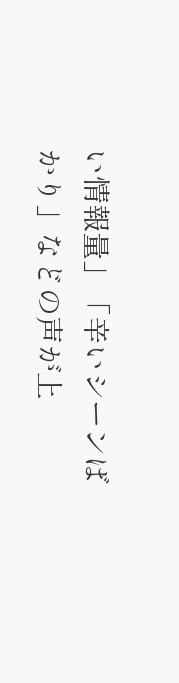い情報量」「辛いシーンばかり」などの声が上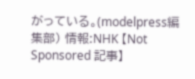がっている。(modelpress編集部) 情報:NHK 【Not Sponsored 記事】